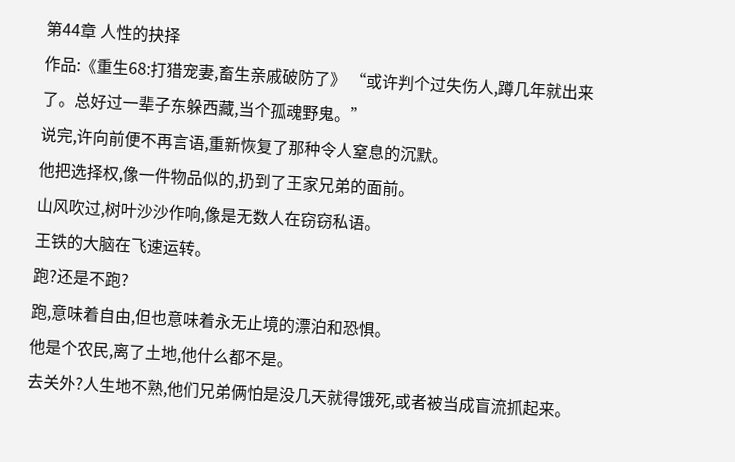第44章 人性的抉择
作品:《重生68:打猎宠妻,畜生亲戚破防了》 “或许判个过失伤人,蹲几年就出来了。总好过一辈子东躲西藏,当个孤魂野鬼。”
说完,许向前便不再言语,重新恢复了那种令人窒息的沉默。
他把选择权,像一件物品似的,扔到了王家兄弟的面前。
山风吹过,树叶沙沙作响,像是无数人在窃窃私语。
王铁的大脑在飞速运转。
跑?还是不跑?
跑,意味着自由,但也意味着永无止境的漂泊和恐惧。
他是个农民,离了土地,他什么都不是。
去关外?人生地不熟,他们兄弟俩怕是没几天就得饿死,或者被当成盲流抓起来。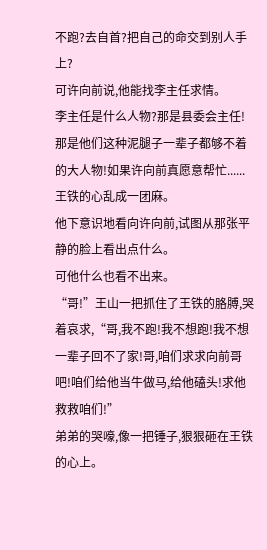不跑?去自首?把自己的命交到别人手上?
可许向前说,他能找李主任求情。
李主任是什么人物?那是县委会主任!
那是他们这种泥腿子一辈子都够不着的大人物!如果许向前真愿意帮忙......
王铁的心乱成一团麻。
他下意识地看向许向前,试图从那张平静的脸上看出点什么。
可他什么也看不出来。
“哥!”王山一把抓住了王铁的胳膊,哭着哀求,“哥,我不跑!我不想跑!我不想一辈子回不了家!哥,咱们求求向前哥吧!咱们给他当牛做马,给他磕头!求他救救咱们!”
弟弟的哭嚎,像一把锤子,狠狠砸在王铁的心上。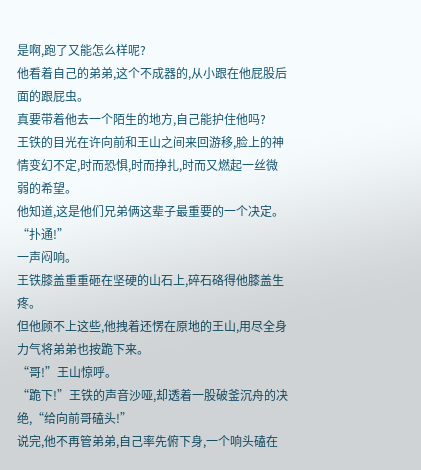是啊,跑了又能怎么样呢?
他看着自己的弟弟,这个不成器的,从小跟在他屁股后面的跟屁虫。
真要带着他去一个陌生的地方,自己能护住他吗?
王铁的目光在许向前和王山之间来回游移,脸上的神情变幻不定,时而恐惧,时而挣扎,时而又燃起一丝微弱的希望。
他知道,这是他们兄弟俩这辈子最重要的一个决定。
“扑通!”
一声闷响。
王铁膝盖重重砸在坚硬的山石上,碎石硌得他膝盖生疼。
但他顾不上这些,他拽着还愣在原地的王山,用尽全身力气将弟弟也按跪下来。
“哥!”王山惊呼。
“跪下!”王铁的声音沙哑,却透着一股破釜沉舟的决绝,“给向前哥磕头!”
说完,他不再管弟弟,自己率先俯下身,一个响头磕在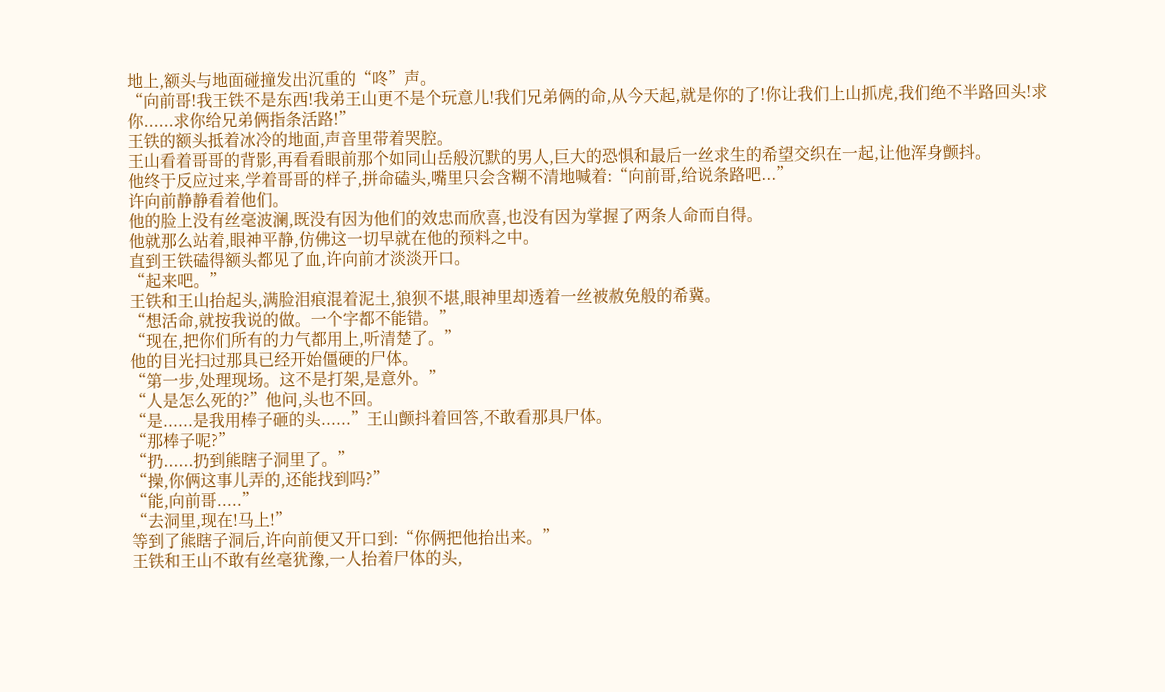地上,额头与地面碰撞发出沉重的“咚”声。
“向前哥!我王铁不是东西!我弟王山更不是个玩意儿!我们兄弟俩的命,从今天起,就是你的了!你让我们上山抓虎,我们绝不半路回头!求你......求你给兄弟俩指条活路!”
王铁的额头抵着冰冷的地面,声音里带着哭腔。
王山看着哥哥的背影,再看看眼前那个如同山岳般沉默的男人,巨大的恐惧和最后一丝求生的希望交织在一起,让他浑身颤抖。
他终于反应过来,学着哥哥的样子,拼命磕头,嘴里只会含糊不清地喊着:“向前哥,给说条路吧...”
许向前静静看着他们。
他的脸上没有丝毫波澜,既没有因为他们的效忠而欣喜,也没有因为掌握了两条人命而自得。
他就那么站着,眼神平静,仿佛这一切早就在他的预料之中。
直到王铁磕得额头都见了血,许向前才淡淡开口。
“起来吧。”
王铁和王山抬起头,满脸泪痕混着泥土,狼狈不堪,眼神里却透着一丝被赦免般的希冀。
“想活命,就按我说的做。一个字都不能错。”
“现在,把你们所有的力气都用上,听清楚了。”
他的目光扫过那具已经开始僵硬的尸体。
“第一步,处理现场。这不是打架,是意外。”
“人是怎么死的?”他问,头也不回。
“是......是我用棒子砸的头......”王山颤抖着回答,不敢看那具尸体。
“那棒子呢?”
“扔......扔到熊瞎子洞里了。”
“操,你俩这事儿弄的,还能找到吗?”
“能,向前哥.....”
“去洞里,现在!马上!”
等到了熊瞎子洞后,许向前便又开口到:“你俩把他抬出来。”
王铁和王山不敢有丝毫犹豫,一人抬着尸体的头,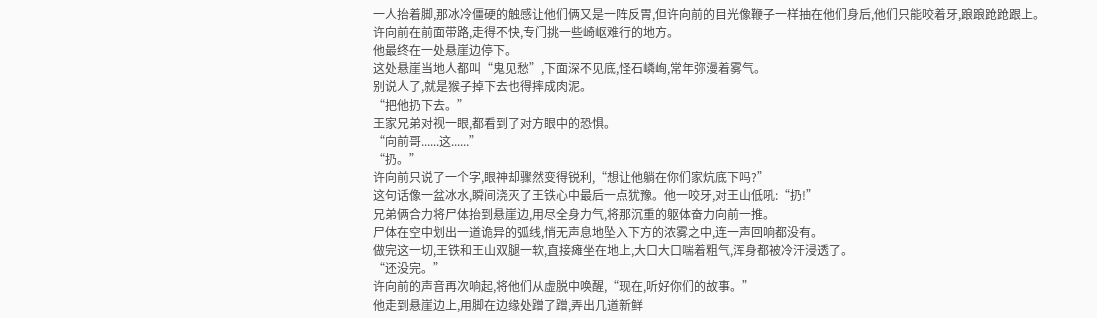一人抬着脚,那冰冷僵硬的触感让他们俩又是一阵反胃,但许向前的目光像鞭子一样抽在他们身后,他们只能咬着牙,踉踉跄跄跟上。
许向前在前面带路,走得不快,专门挑一些崎岖难行的地方。
他最终在一处悬崖边停下。
这处悬崖当地人都叫“鬼见愁”,下面深不见底,怪石嶙峋,常年弥漫着雾气。
别说人了,就是猴子掉下去也得摔成肉泥。
“把他扔下去。”
王家兄弟对视一眼,都看到了对方眼中的恐惧。
“向前哥......这......”
“扔。”
许向前只说了一个字,眼神却骤然变得锐利,“想让他躺在你们家炕底下吗?”
这句话像一盆冰水,瞬间浇灭了王铁心中最后一点犹豫。他一咬牙,对王山低吼:“扔!”
兄弟俩合力将尸体抬到悬崖边,用尽全身力气,将那沉重的躯体奋力向前一推。
尸体在空中划出一道诡异的弧线,悄无声息地坠入下方的浓雾之中,连一声回响都没有。
做完这一切,王铁和王山双腿一软,直接瘫坐在地上,大口大口喘着粗气,浑身都被冷汗浸透了。
“还没完。”
许向前的声音再次响起,将他们从虚脱中唤醒,“现在,听好你们的故事。”
他走到悬崖边上,用脚在边缘处蹭了蹭,弄出几道新鲜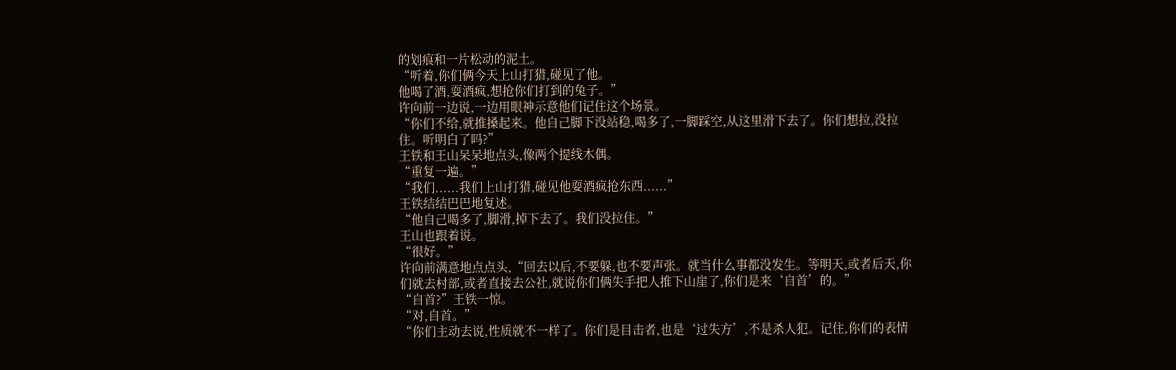的划痕和一片松动的泥土。
“听着,你们俩今天上山打猎,碰见了他。
他喝了酒,耍酒疯,想抢你们打到的兔子。”
许向前一边说,一边用眼神示意他们记住这个场景。
“你们不给,就推搡起来。他自己脚下没站稳,喝多了,一脚踩空,从这里滑下去了。你们想拉,没拉住。听明白了吗?”
王铁和王山呆呆地点头,像两个提线木偶。
“重复一遍。”
“我们......我们上山打猎,碰见他耍酒疯抢东西......”
王铁结结巴巴地复述。
“他自己喝多了,脚滑,掉下去了。我们没拉住。”
王山也跟着说。
“很好。”
许向前满意地点点头,“回去以后,不要躲,也不要声张。就当什么事都没发生。等明天,或者后天,你们就去村部,或者直接去公社,就说你们俩失手把人推下山崖了,你们是来‘自首’的。”
“自首?”王铁一惊。
“对,自首。”
“你们主动去说,性质就不一样了。你们是目击者,也是‘过失方’,不是杀人犯。记住,你们的表情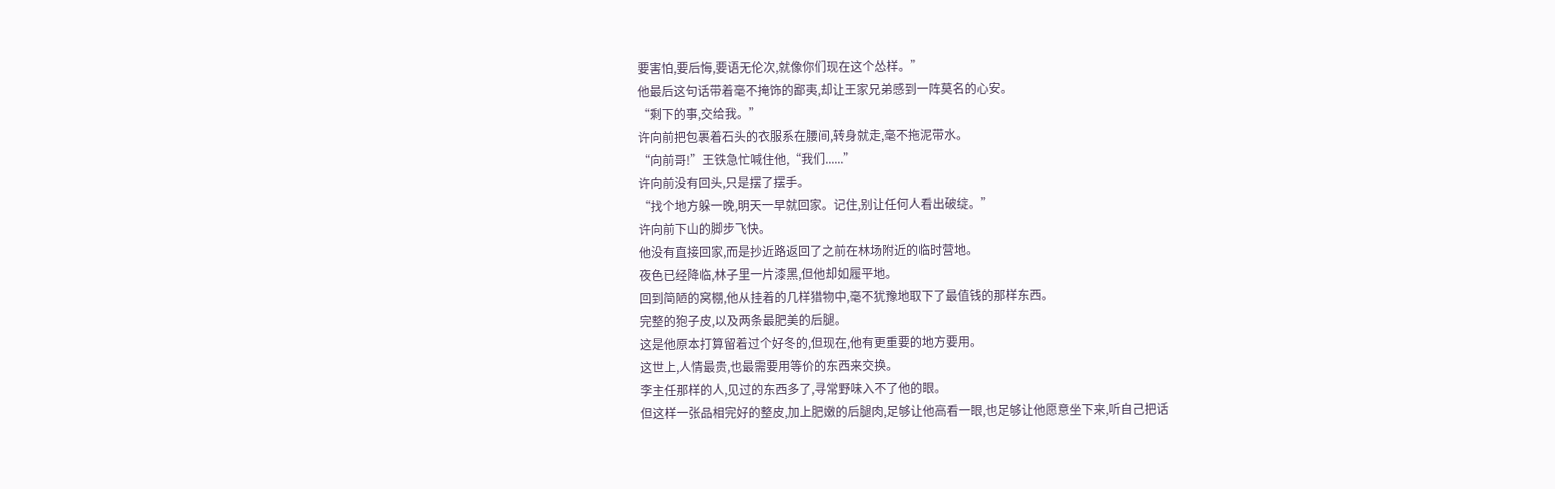要害怕,要后悔,要语无伦次,就像你们现在这个怂样。”
他最后这句话带着毫不掩饰的鄙夷,却让王家兄弟感到一阵莫名的心安。
“剩下的事,交给我。”
许向前把包裹着石头的衣服系在腰间,转身就走,毫不拖泥带水。
“向前哥!”王铁急忙喊住他,“我们......”
许向前没有回头,只是摆了摆手。
“找个地方躲一晚,明天一早就回家。记住,别让任何人看出破绽。”
许向前下山的脚步飞快。
他没有直接回家,而是抄近路返回了之前在林场附近的临时营地。
夜色已经降临,林子里一片漆黑,但他却如履平地。
回到简陋的窝棚,他从挂着的几样猎物中,毫不犹豫地取下了最值钱的那样东西。
完整的狍子皮,以及两条最肥美的后腿。
这是他原本打算留着过个好冬的,但现在,他有更重要的地方要用。
这世上,人情最贵,也最需要用等价的东西来交换。
李主任那样的人,见过的东西多了,寻常野味入不了他的眼。
但这样一张品相完好的整皮,加上肥嫩的后腿肉,足够让他高看一眼,也足够让他愿意坐下来,听自己把话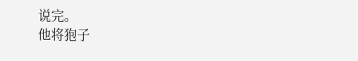说完。
他将狍子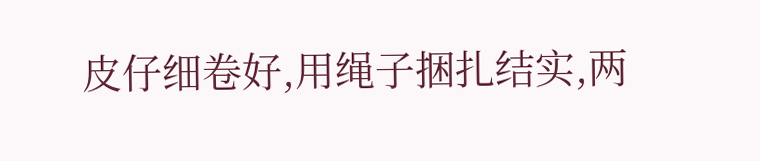皮仔细卷好,用绳子捆扎结实,两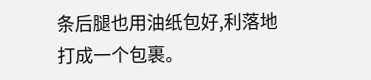条后腿也用油纸包好,利落地打成一个包裹。